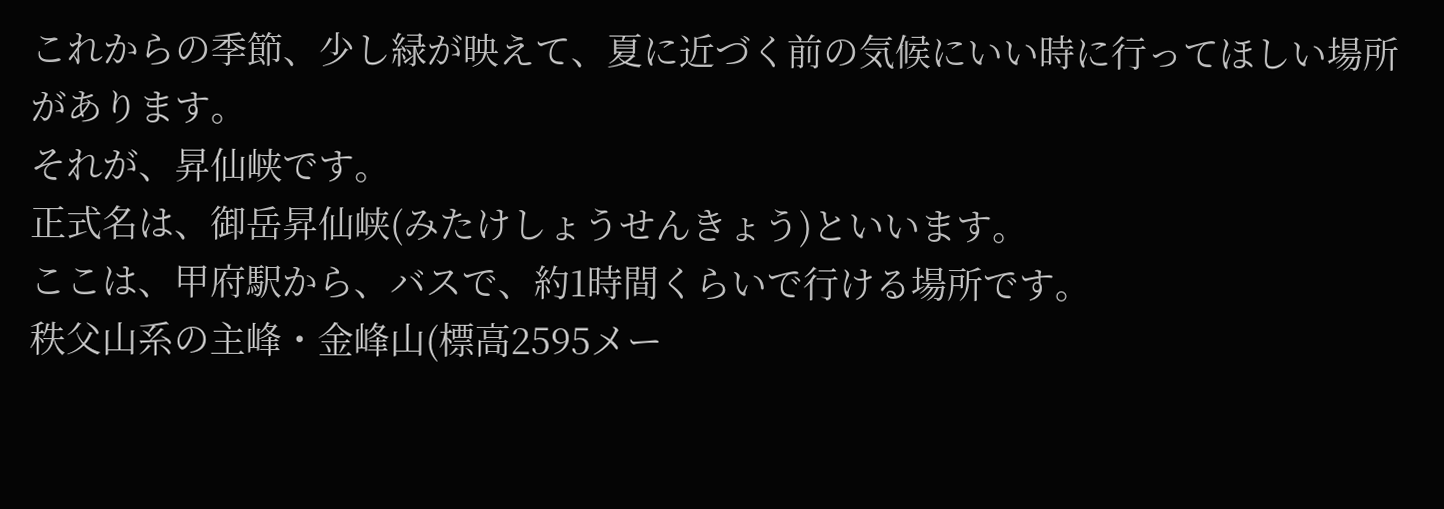これからの季節、少し緑が映えて、夏に近づく前の気候にいい時に行ってほしい場所があります。
それが、昇仙峡です。
正式名は、御岳昇仙峡(みたけしょうせんきょう)といいます。
ここは、甲府駅から、バスで、約1時間くらいで行ける場所です。
秩父山系の主峰・金峰山(標高2595メー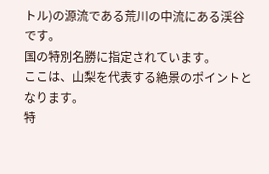トル)の源流である荒川の中流にある渓谷です。
国の特別名勝に指定されています。
ここは、山梨を代表する絶景のポイントとなります。
特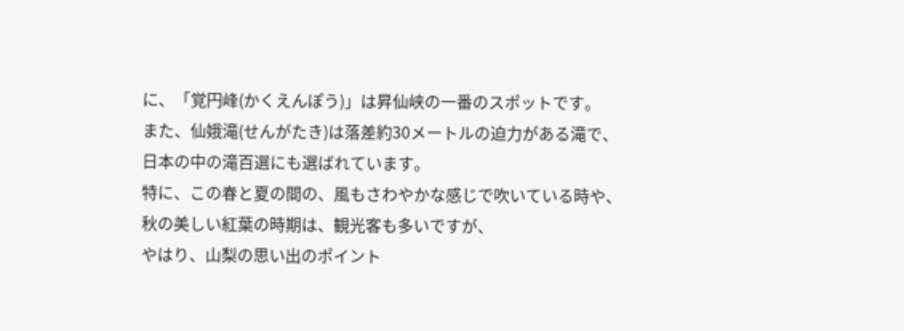に、「覚円峰(かくえんぽう)」は昇仙峡の一番のスポットです。
また、仙娥滝(せんがたき)は落差約30メートルの迫力がある滝で、日本の中の滝百選にも選ばれています。
特に、この春と夏の間の、風もさわやかな感じで吹いている時や、秋の美しい紅葉の時期は、観光客も多いですが、
やはり、山梨の思い出のポイント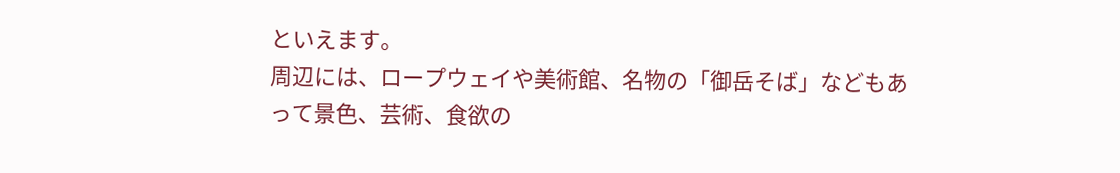といえます。
周辺には、ロープウェイや美術館、名物の「御岳そば」などもあって景色、芸術、食欲の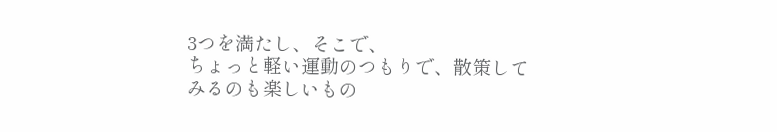3つを満たし、そこで、
ちょっと軽い運動のつもりで、散策してみるのも楽しいもの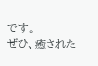です。
ぜひ、癒された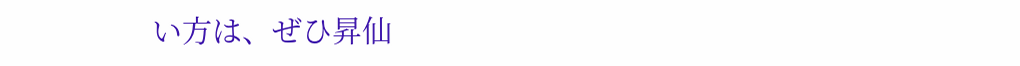い方は、ぜひ昇仙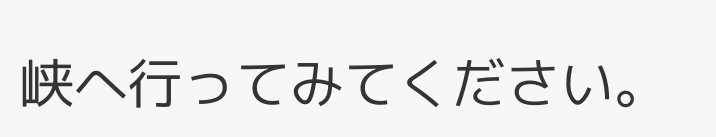峡へ行ってみてください。